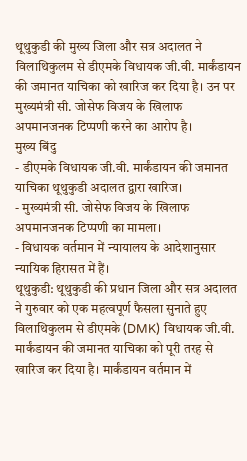थूथुकुडी की मुख्य जिला और सत्र अदालत ने विलाथिकुलम से डीएमके विधायक जी.वी. मार्कंडायन की जमानत याचिका को खारिज कर दिया है। उन पर मुख्यमंत्री सी. जोसेफ विजय के खिलाफ अपमानजनक टिप्पणी करने का आरोप है।
मुख्य बिंदु
- डीएमके विधायक जी.वी. मार्कंडायन की जमानत याचिका थूथुकुडी अदालत द्वारा खारिज।
- मुख्यमंत्री सी. जोसेफ विजय के खिलाफ अपमानजनक टिप्पणी का मामला।
- विधायक वर्तमान में न्यायालय के आदेशानुसार न्यायिक हिरासत में हैं।
थूथुकुडी: थूथुकुडी की प्रधान जिला और सत्र अदालत ने गुरुवार को एक महत्वपूर्ण फैसला सुनाते हुए विलाथिकुलम से डीएमके (DMK) विधायक जी.वी. मार्कंडायन की जमानत याचिका को पूरी तरह से खारिज कर दिया है। मार्कंडायन वर्तमान में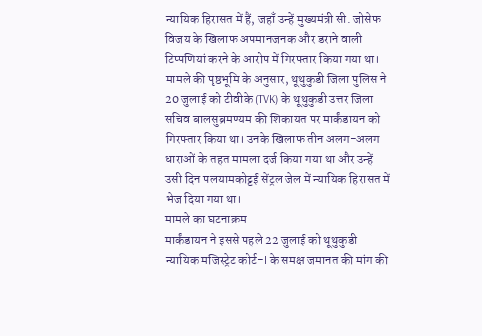न्यायिक हिरासत में हैं, जहाँ उन्हें मुख्यमंत्री सी. जोसेफ विजय के खिलाफ अपमानजनक और डराने वाली टिप्पणियां करने के आरोप में गिरफ्तार किया गया था।
मामले की पृष्ठभूमि के अनुसार, थूथुकुडी जिला पुलिस ने 20 जुलाई को टीवीके (TVK) के थूथुकुडी उत्तर जिला सचिव बालसुब्रमण्यम की शिकायत पर मार्कंडायन को गिरफ्तार किया था। उनके खिलाफ तीन अलग-अलग धाराओं के तहत मामला दर्ज किया गया था और उन्हें उसी दिन पलयामकोट्टई सेंट्रल जेल में न्यायिक हिरासत में भेज दिया गया था।
मामले का घटनाक्रम
मार्कंडायन ने इससे पहले 22 जुलाई को थूथुकुडी न्यायिक मजिस्ट्रेट कोर्ट-I के समक्ष जमानत की मांग की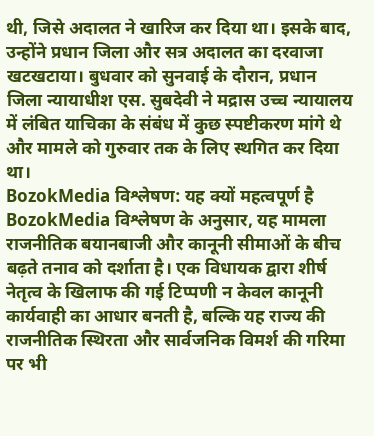थी, जिसे अदालत ने खारिज कर दिया था। इसके बाद, उन्होंने प्रधान जिला और सत्र अदालत का दरवाजा खटखटाया। बुधवार को सुनवाई के दौरान, प्रधान जिला न्यायाधीश एस. सुबदेवी ने मद्रास उच्च न्यायालय में लंबित याचिका के संबंध में कुछ स्पष्टीकरण मांगे थे और मामले को गुरुवार तक के लिए स्थगित कर दिया था।
BozokMedia विश्लेषण: यह क्यों महत्वपूर्ण है
BozokMedia विश्लेषण के अनुसार, यह मामला राजनीतिक बयानबाजी और कानूनी सीमाओं के बीच बढ़ते तनाव को दर्शाता है। एक विधायक द्वारा शीर्ष नेतृत्व के खिलाफ की गई टिप्पणी न केवल कानूनी कार्यवाही का आधार बनती है, बल्कि यह राज्य की राजनीतिक स्थिरता और सार्वजनिक विमर्श की गरिमा पर भी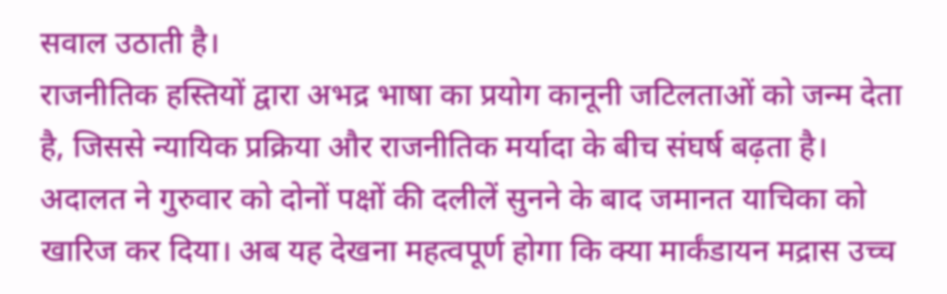सवाल उठाती है।
राजनीतिक हस्तियों द्वारा अभद्र भाषा का प्रयोग कानूनी जटिलताओं को जन्म देता है, जिससे न्यायिक प्रक्रिया और राजनीतिक मर्यादा के बीच संघर्ष बढ़ता है।
अदालत ने गुरुवार को दोनों पक्षों की दलीलें सुनने के बाद जमानत याचिका को खारिज कर दिया। अब यह देखना महत्वपूर्ण होगा कि क्या मार्कंडायन मद्रास उच्च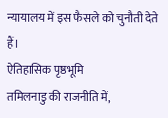न्यायालय में इस फैसले को चुनौती देते हैं।
ऐतिहासिक पृष्ठभूमि
तमिलनाडु की राजनीति में,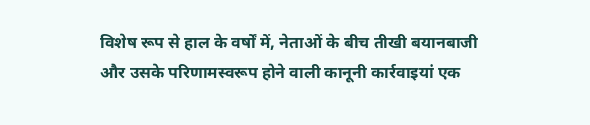विशेष रूप से हाल के वर्षों में, नेताओं के बीच तीखी बयानबाजी और उसके परिणामस्वरूप होने वाली कानूनी कार्रवाइयां एक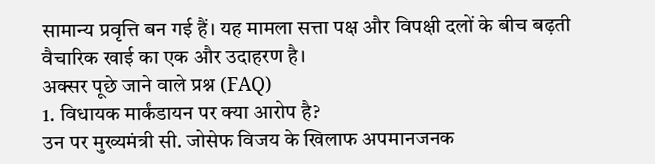सामान्य प्रवृत्ति बन गई हैं। यह मामला सत्ता पक्ष और विपक्षी दलों के बीच बढ़ती वैचारिक खाई का एक और उदाहरण है।
अक्सर पूछे जाने वाले प्रश्न (FAQ)
1. विधायक मार्कंडायन पर क्या आरोप है?
उन पर मुख्यमंत्री सी. जोसेफ विजय के खिलाफ अपमानजनक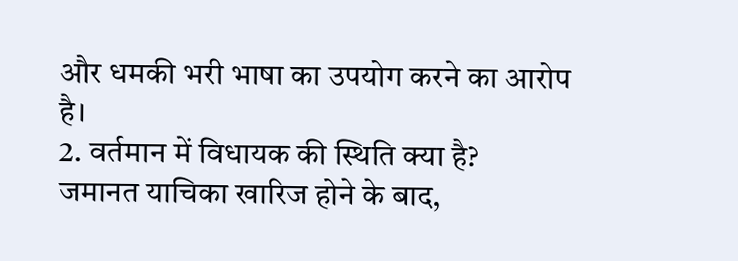और धमकी भरी भाषा का उपयोग करने का आरोप है।
2. वर्तमान में विधायक की स्थिति क्या है?
जमानत याचिका खारिज होने के बाद,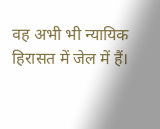वह अभी भी न्यायिक हिरासत में जेल में हैं।